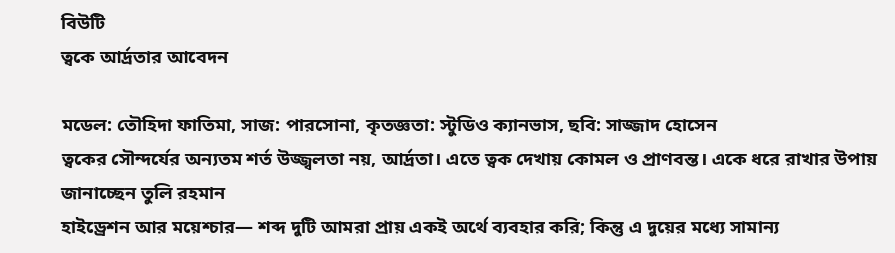বিউটি
ত্বকে আর্দ্রতার আবেদন

মডেল: তৌহিদা ফাতিমা, সাজ: পারসোনা, কৃতজ্ঞতা: স্টুডিও ক্যানভাস, ছবি: সাজ্জাদ হোসেন
ত্বকের সৌন্দর্যের অন্যতম শর্ত উজ্জ্বলতা নয়, আর্দ্রতা। এতে ত্বক দেখায় কোমল ও প্রাণবন্ত। একে ধরে রাখার উপায় জানাচ্ছেন তুলি রহমান
হাইড্রেশন আর ময়েশ্চার— শব্দ দুটি আমরা প্রায় একই অর্থে ব্যবহার করি; কিন্তু এ দুয়ের মধ্যে সামান্য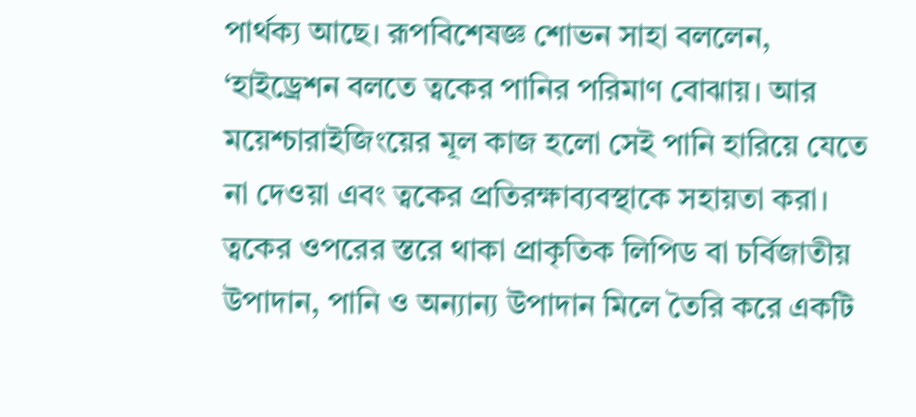পার্থক্য আছে। রূপবিশেষজ্ঞ শোভন সাহা বললেন, ‘হাইড্রেশন বলতে ত্বকের পানির পরিমাণ বোঝায়। আর ময়েশ্চারাইজিংয়ের মূল কাজ হলো সেই পানি হারিয়ে যেতে না দেওয়া এবং ত্বকের প্রতিরক্ষাব্যবস্থাকে সহায়তা করা। ত্বকের ওপরের স্তরে থাকা প্রাকৃতিক লিপিড বা চর্বিজাতীয় উপাদান, পানি ও অন্যান্য উপাদান মিলে তৈরি করে একটি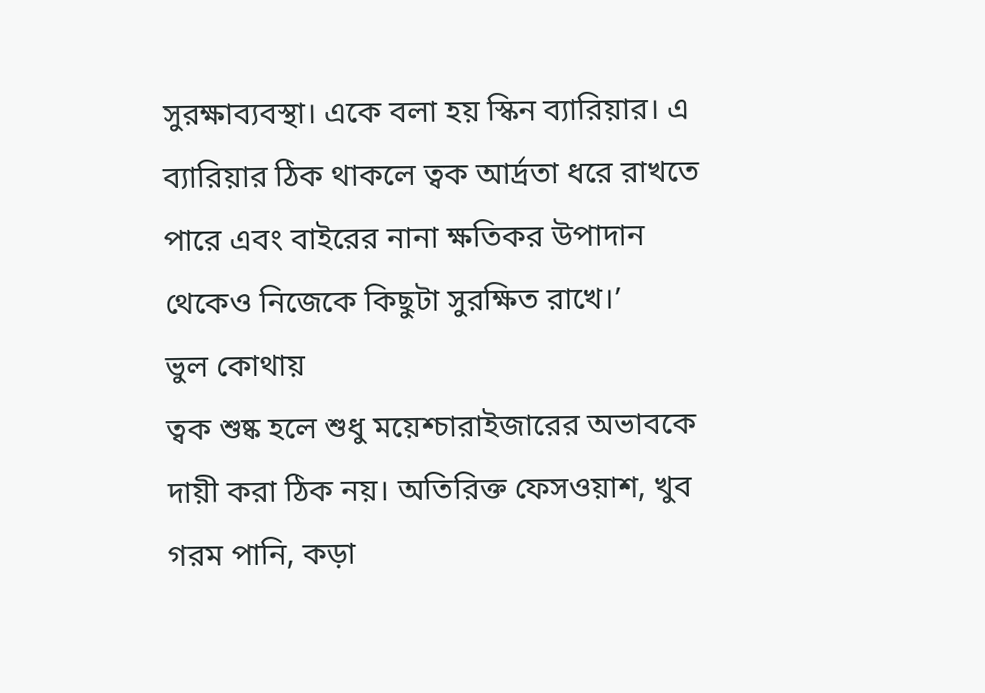সুরক্ষাব্যবস্থা। একে বলা হয় স্কিন ব্যারিয়ার। এ ব্যারিয়ার ঠিক থাকলে ত্বক আর্দ্রতা ধরে রাখতে পারে এবং বাইরের নানা ক্ষতিকর উপাদান থেকেও নিজেকে কিছুটা সুরক্ষিত রাখে।’
ভুল কোথায়
ত্বক শুষ্ক হলে শুধু ময়েশ্চারাইজারের অভাবকে দায়ী করা ঠিক নয়। অতিরিক্ত ফেসওয়াশ, খুব গরম পানি, কড়া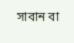সাবান বা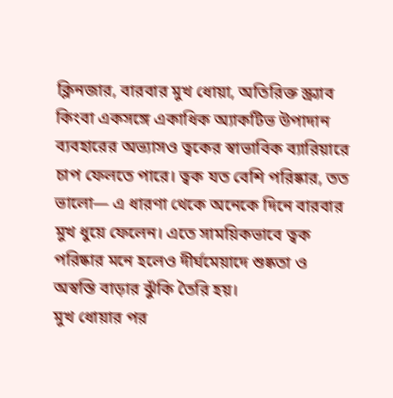ক্লিনজার, বারবার মুখ ধোয়া, অতিরিক্ত স্ক্র্যাব কিংবা একসঙ্গে একাধিক অ্যাকটিভ উপাদান ব্যবহারের অভ্যাসও ত্বকের স্বাভাবিক ব্যারিয়ারে চাপ ফেলতে পারে। ত্বক যত বেশি পরিষ্কার, তত ভালো— এ ধারণা থেকে অনেকে দিনে বারবার মুখ ধুয়ে ফেলেন। এতে সাময়িকভাবে ত্বক পরিষ্কার মনে হলেও দীর্ঘমেয়াদে শুষ্কতা ও অস্বস্তি বাড়ার ঝুঁকি তৈরি হয়।
মুখ ধোয়ার পর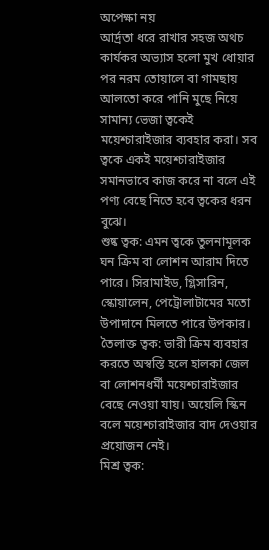অপেক্ষা নয়
আর্দ্রতা ধরে রাখার সহজ অথচ কার্যকর অভ্যাস হলো মুখ ধোয়ার পর নরম তোয়ালে বা গামছায় আলতো করে পানি মুছে নিয়ে সামান্য ভেজা ত্বকেই ময়েশ্চারাইজার ব্যবহার করা। সব ত্বকে একই ময়েশ্চারাইজার সমানভাবে কাজ করে না বলে এই পণ্য বেছে নিতে হবে ত্বকের ধরন বুঝে।
শুষ্ক ত্বক: এমন ত্বকে তুলনামূলক ঘন ক্রিম বা লোশন আরাম দিতে পারে। সিরামাইড, গ্লিসারিন, স্কোয়ালেন, পেট্রোলাটামের মতো উপাদানে মিলতে পারে উপকার।
তৈলাক্ত ত্বক: ভারী ক্রিম ব্যবহার করতে অস্বস্তি হলে হালকা জেল বা লোশনধর্মী ময়েশ্চারাইজার বেছে নেওয়া যায়। অয়েলি স্কিন বলে ময়েশ্চারাইজার বাদ দেওয়ার প্রয়োজন নেই।
মিশ্র ত্বক: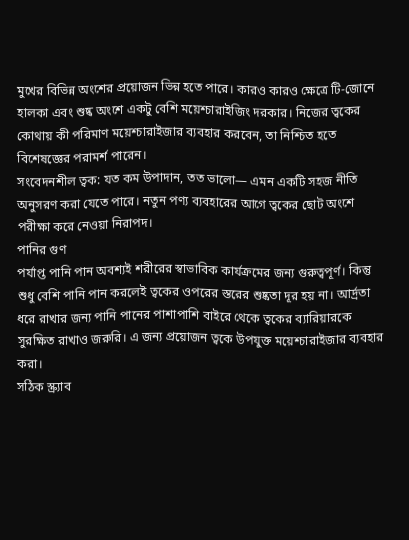মুখের বিভিন্ন অংশের প্রয়োজন ভিন্ন হতে পারে। কারও কারও ক্ষেত্রে টি-জোনে হালকা এবং শুষ্ক অংশে একটু বেশি ময়েশ্চারাইজিং দরকার। নিজের ত্বকের কোথায় কী পরিমাণ ময়েশ্চারাইজার ব্যবহার করবেন, তা নিশ্চিত হতে বিশেষজ্ঞের পরামর্শ পারেন।
সংবেদনশীল ত্বক: যত কম উপাদান, তত ভালো— এমন একটি সহজ নীতি অনুসরণ করা যেতে পারে। নতুন পণ্য ব্যবহারের আগে ত্বকের ছোট অংশে পরীক্ষা করে নেওয়া নিরাপদ।
পানির গুণ
পর্যাপ্ত পানি পান অবশ্যই শরীরের স্বাভাবিক কার্যক্রমের জন্য গুরুত্বপূর্ণ। কিন্তু শুধু বেশি পানি পান করলেই ত্বকের ওপরের স্তরের শুষ্কতা দূর হয় না। আর্দ্রতা ধরে রাখার জন্য পানি পানের পাশাপাশি বাইরে থেকে ত্বকের ব্যারিয়ারকে সুরক্ষিত রাখাও জরুরি। এ জন্য প্রয়োজন ত্বকে উপযুক্ত ময়েশ্চারাইজার ব্যবহার করা।
সঠিক স্ক্র্যাব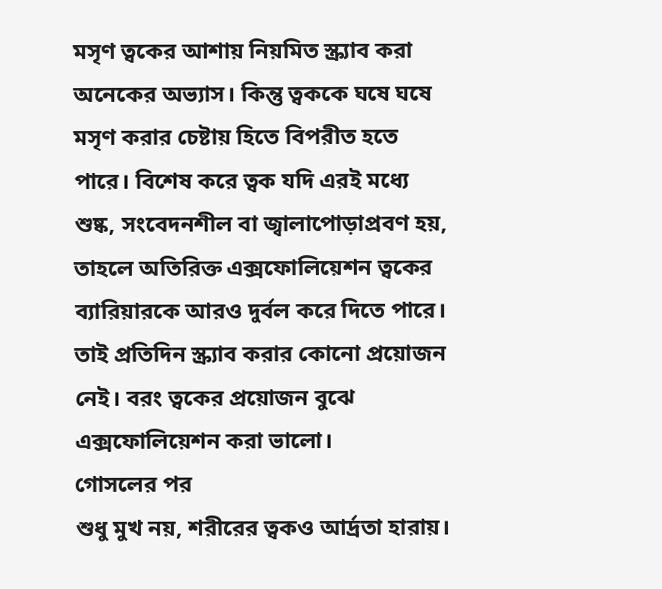মসৃণ ত্বকের আশায় নিয়মিত স্ক্র্যাব করা অনেকের অভ্যাস। কিন্তু ত্বককে ঘষে ঘষে মসৃণ করার চেষ্টায় হিতে বিপরীত হতে পারে। বিশেষ করে ত্বক যদি এরই মধ্যে শুষ্ক, সংবেদনশীল বা জ্বালাপোড়াপ্রবণ হয়, তাহলে অতিরিক্ত এক্সফোলিয়েশন ত্বকের ব্যারিয়ারকে আরও দুর্বল করে দিতে পারে। তাই প্রতিদিন স্ক্র্যাব করার কোনো প্রয়োজন নেই। বরং ত্বকের প্রয়োজন বুঝে এক্সফোলিয়েশন করা ভালো।
গোসলের পর
শুধু মুখ নয়, শরীরের ত্বকও আর্দ্রতা হারায়।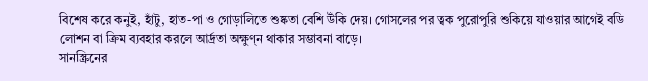বিশেষ করে কনুই, হাঁটু, হাত-পা ও গোড়ালিতে শুষ্কতা বেশি উঁকি দেয়। গোসলের পর ত্বক পুরোপুরি শুকিয়ে যাওয়ার আগেই বডি লোশন বা ক্রিম ব্যবহার করলে আর্দ্রতা অক্ষুণ্ন থাকার সম্ভাবনা বাড়ে।
সানস্ক্রিনের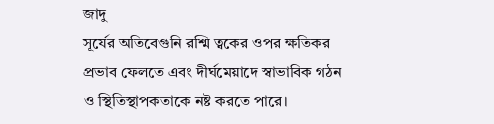জাদু
সূর্যের অতিবেগুনি রশ্মি ত্বকের ওপর ক্ষতিকর প্রভাব ফেলতে এবং দীর্ঘমেয়াদে স্বাভাবিক গঠন ও স্থিতিস্থাপকতাকে নষ্ট করতে পারে।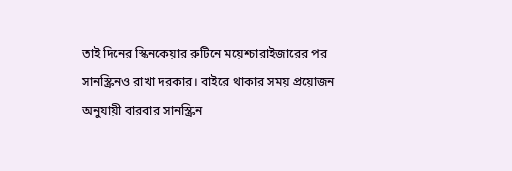তাই দিনের স্কিনকেয়ার রুটিনে ময়েশ্চারাইজারের পর সানস্ক্রিনও রাখা দরকার। বাইরে থাকার সময় প্রয়োজন অনুযায়ী বারবার সানস্ক্রিন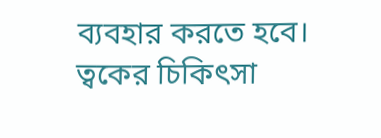ব্যবহার করতে হবে।
ত্বকের চিকিৎসা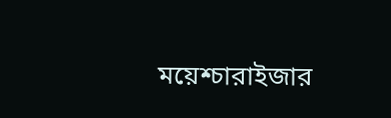ময়েশ্চারাইজার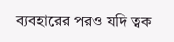ব্যবহারের পরও যদি ত্বক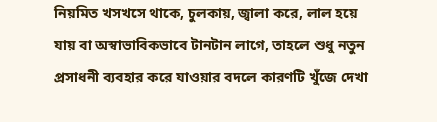নিয়মিত খসখসে থাকে, চুলকায়, জ্বালা করে, লাল হয়ে যায় বা অস্বাভাবিকভাবে টানটান লাগে, তাহলে শুধু নতুন প্রসাধনী ব্যবহার করে যাওয়ার বদলে কারণটি খুঁজে দেখা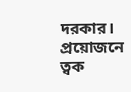দরকার। প্রয়োজনে ত্বক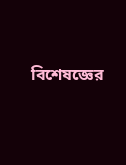বিশেষজ্ঞের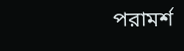পরামর্শ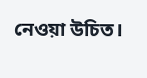নেওয়া উচিত।